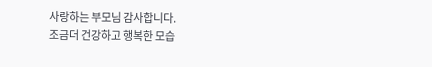사랑하는 부모님 감사합니다.
조금더 건강하고 행복한 모습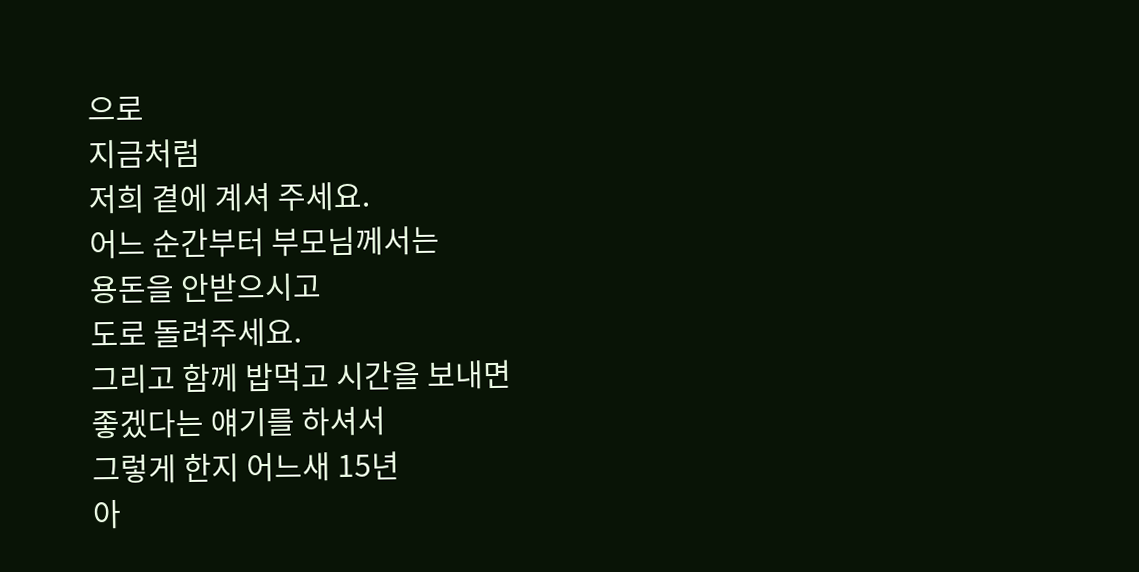으로
지금처럼
저희 곁에 계셔 주세요.
어느 순간부터 부모님께서는
용돈을 안받으시고
도로 돌려주세요.
그리고 함께 밥먹고 시간을 보내면
좋겠다는 얘기를 하셔서
그렇게 한지 어느새 15년
아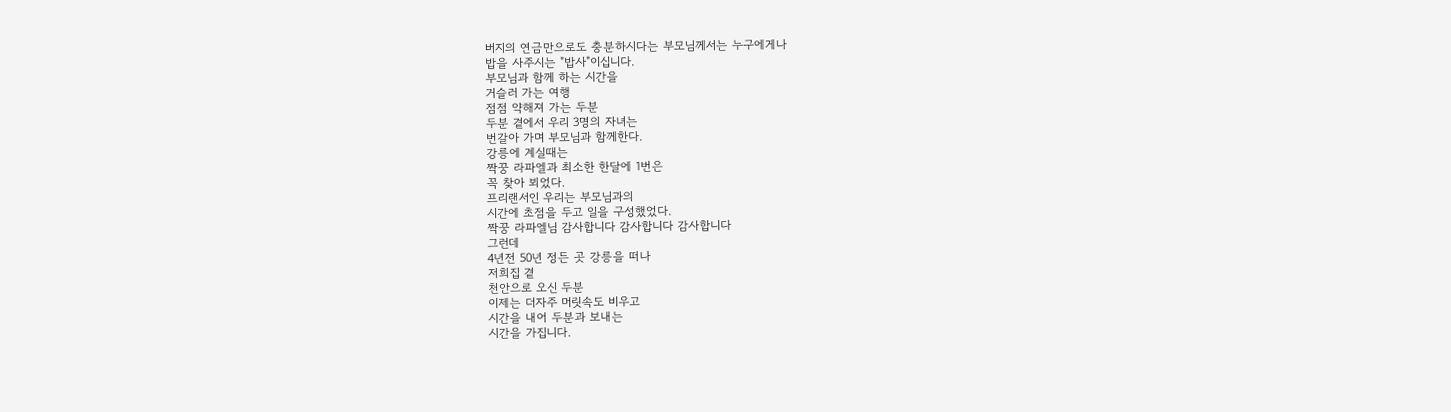버지의 연금만으로도 충분하시다는 부모님께서는 누구에게나
밥을 사주시는 "밥사"이십니다.
부모님과 함께 하는 시간을
거슬러 가는 여행
점점 약해져 가는 두분
두분 곁에서 우리 3명의 자녀는
번갈아 가며 부모님과 함께한다.
강릉에 계실때는
짝꿍 라파엘과 최소한 한달에 1번은
꼭 찾아 뵈었다.
프리랜서인 우리는 부모님과의
시간에 초점을 두고 일을 구성했었다.
짝꿍 라파엘님 감사합니다 감사합니다 감사합니다
그런데
4년전 50년 정든 곳 강릉을 떠나
저희집 곁
천안으로 오신 두분
이제는 더자주 머릿속도 비우고
시간을 내어 두분과 보내는
시간을 가집니다.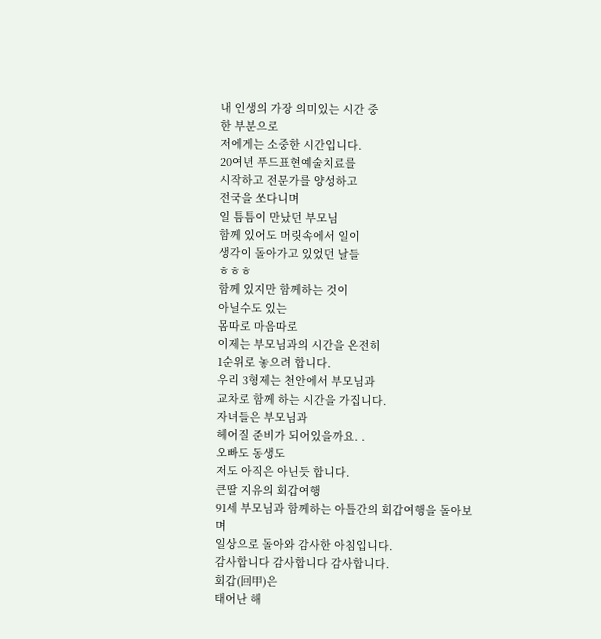내 인생의 가장 의미있는 시간 중
한 부분으로
저에게는 소중한 시간입니다.
20여년 푸드표현예술치료를
시작하고 전문가를 양성하고
전국을 쏘다니며
일 틈틈이 만났던 부모님
함께 있어도 머릿속에서 일이
생각이 돌아가고 있었던 날들
ㅎㅎㅎ
함께 있지만 함께하는 것이
아닐수도 있는
몸따로 마음따로
이제는 부모님과의 시간을 온전히
1순위로 놓으려 합니다.
우리 3형제는 천안에서 부모님과
교차로 함께 하는 시간을 가집니다.
자녀들은 부모님과
헤어질 준비가 되어있을까요. .
오빠도 동생도
저도 아직은 아닌듯 합니다.
큰딸 지유의 회갑여행
91세 부모님과 함께하는 아틀간의 회갑여행을 돌아보며
일상으로 돌아와 감사한 아침입니다.
감사합니다 감사합니다 감사합니다.
회갑(回甲)은
태어난 해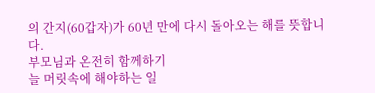의 간지(60갑자)가 60년 만에 다시 돌아오는 해를 뜻합니다.
부모님과 온전히 함께하기
늘 머릿속에 해야하는 일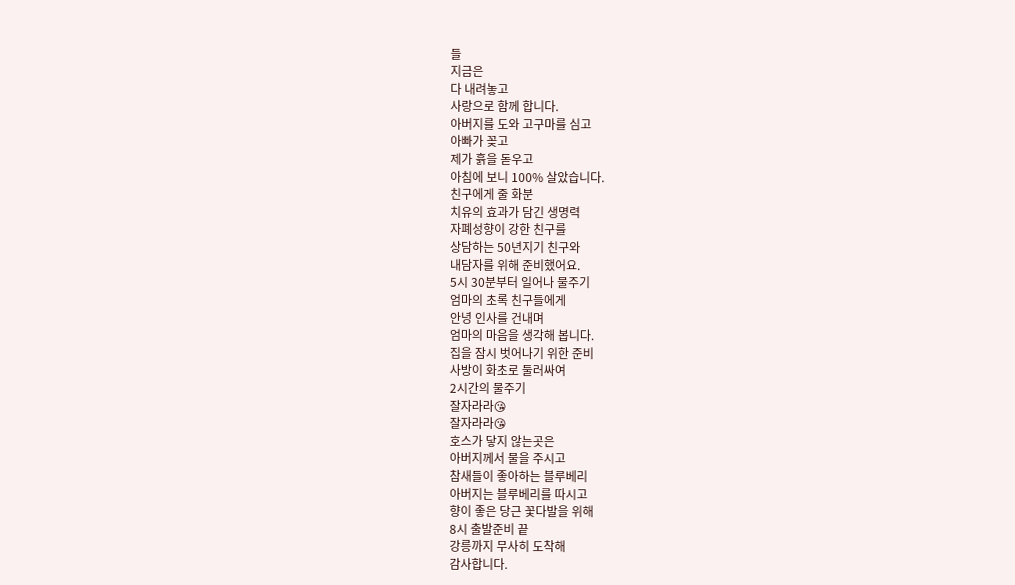들
지금은
다 내려놓고
사랑으로 함께 합니다.
아버지를 도와 고구마를 심고
아빠가 꽂고
제가 흙을 돋우고
아침에 보니 100% 살았습니다.
친구에게 줄 화분
치유의 효과가 담긴 생명력
자폐성향이 강한 친구를
상담하는 50년지기 친구와
내담자를 위해 준비했어요.
5시 30분부터 일어나 물주기
엄마의 초록 친구들에게
안녕 인사를 건내며
엄마의 마음을 생각해 봅니다.
집을 잠시 벗어나기 위한 준비
사방이 화초로 둘러싸여
2시간의 물주기
잘자라라😘
잘자라라😘
호스가 닿지 않는곳은
아버지께서 물을 주시고
참새들이 좋아하는 블루베리
아버지는 블루베리를 따시고
향이 좋은 당근 꽃다발을 위해
8시 출발준비 끝
강릉까지 무사히 도착해
감사합니다.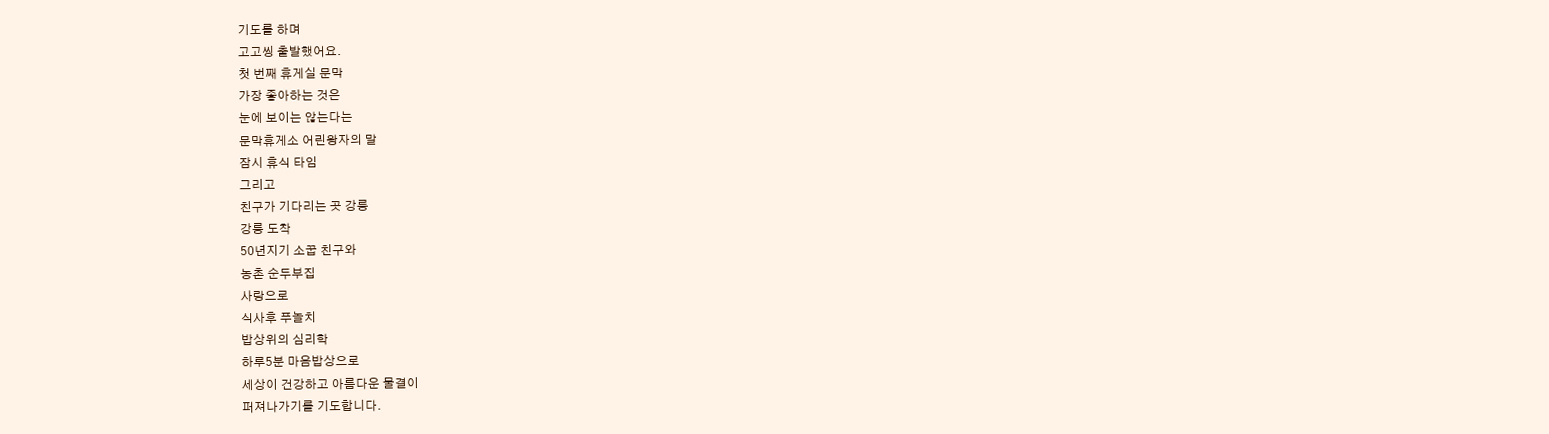기도를 하며
고고씽 출발했어요.
첫 번째 휴게실 문막
가장 좋아하는 것은
눈에 보이는 않는다는
문막휴게소 어린왕자의 말
잠시 휴식 타임
그리고
친구가 기다리는 곳 강릉
강릉 도착
50년지기 소꿉 친구와
농촌 순두부집
사랑으로
식사후 푸놀치
밥상위의 심리학
하루5분 마음밥상으로
세상이 건강하고 아름다운 물결이
퍼져나가기를 기도합니다.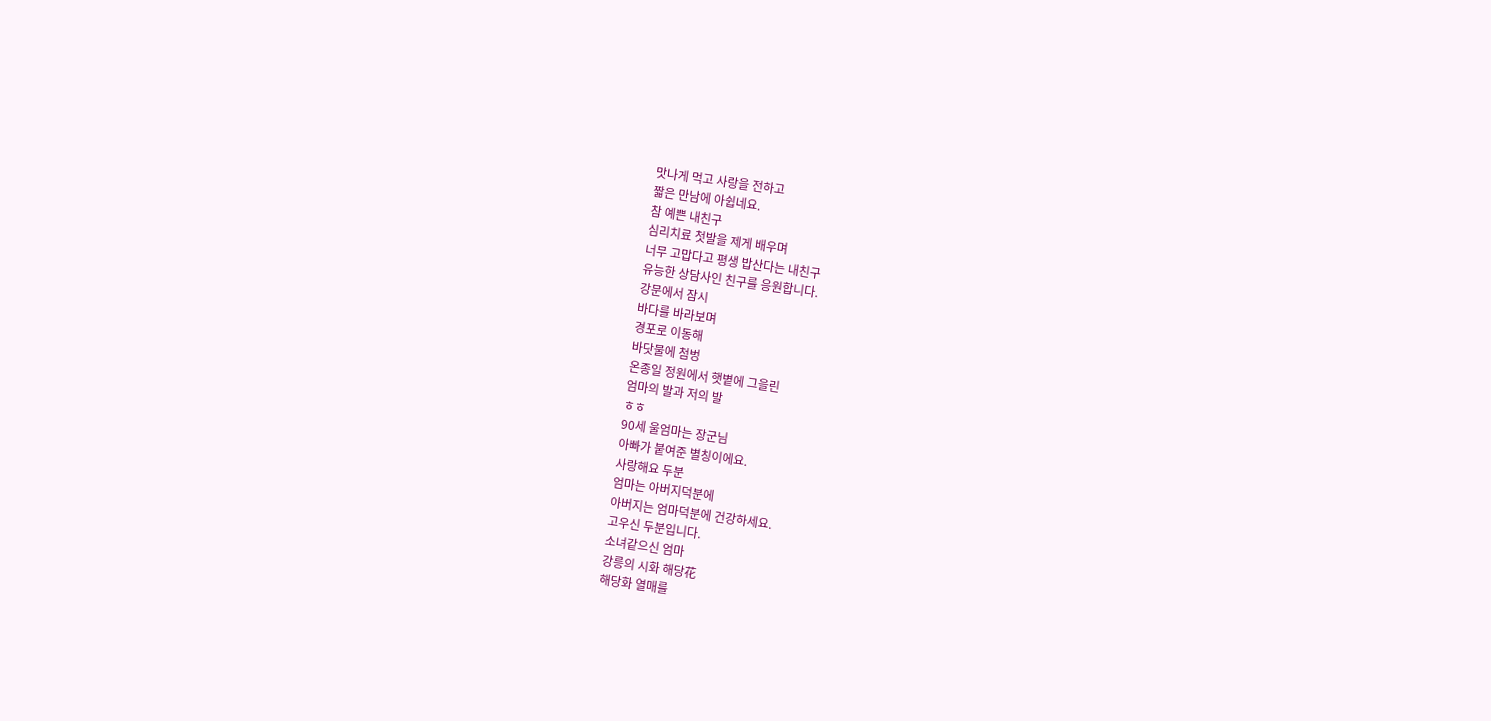맛나게 먹고 사랑을 전하고
짧은 만남에 아쉽네요.
참 예쁜 내친구
심리치료 첫발을 제게 배우며
너무 고맙다고 평생 밥산다는 내친구
유능한 상담사인 친구를 응원합니다.
강문에서 잠시
바다를 바라보며
경포로 이동해
바닷물에 첨벙
온종일 정원에서 햇볕에 그을린
엄마의 발과 저의 발
ㅎㅎ
90세 울엄마는 장군님
아빠가 붙여준 별칭이에요.
사랑해요 두분
엄마는 아버지덕분에
아버지는 엄마덕분에 건강하세요.
고우신 두분입니다.
소녀같으신 엄마
강릉의 시화 해당花
해당화 열매를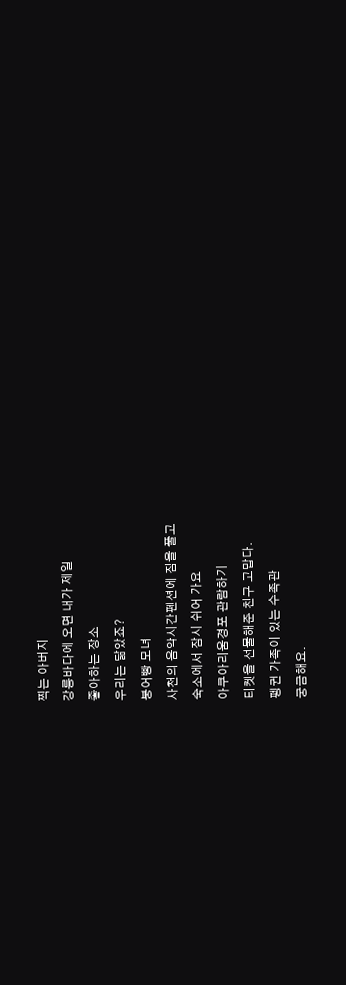찍는 아버지
강릉바다에 오면 내가 제일
좋아하는 장소
우리는 닮았죠?
붕어빵 모녀
사천의 음악시간펜션에 짐을 풀고
숙소에서 잠시 쉬어 가요
아쿠아리움경포 관람하기
티켓을 선물해준 친구 고맙다.
펭귄 가족이 있는 수족관
궁금해요.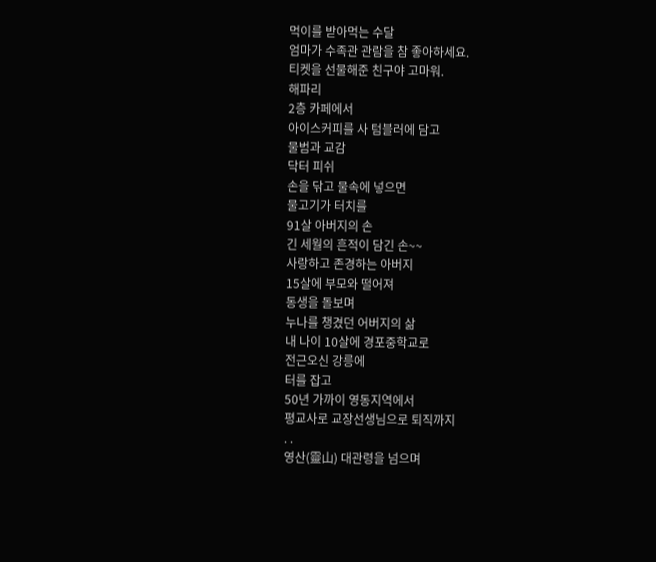먹이를 받아먹는 수달
엄마가 수족관 관람을 참 좋아하세요.
티켓을 선물해준 친구야 고마워.
해파리
2층 카페에서
아이스커피를 사 텀블러에 담고
물범과 교감
닥터 피쉬
손을 닦고 물속에 넣으면
물고기가 터치를
91살 아버지의 손
긴 세월의 흔적이 담긴 손~~
사랑하고 존경하는 아버지
15살에 부모와 떨어져
동생을 돌보며
누나를 챙겼던 어버지의 삶
내 나이 10살에 경포중학교로
전근오신 강릉에
터를 잡고
50년 가까이 영동지역에서
평교사로 교장선생님으로 퇴직까지
. .
영산(靈山) 대관령을 넘으며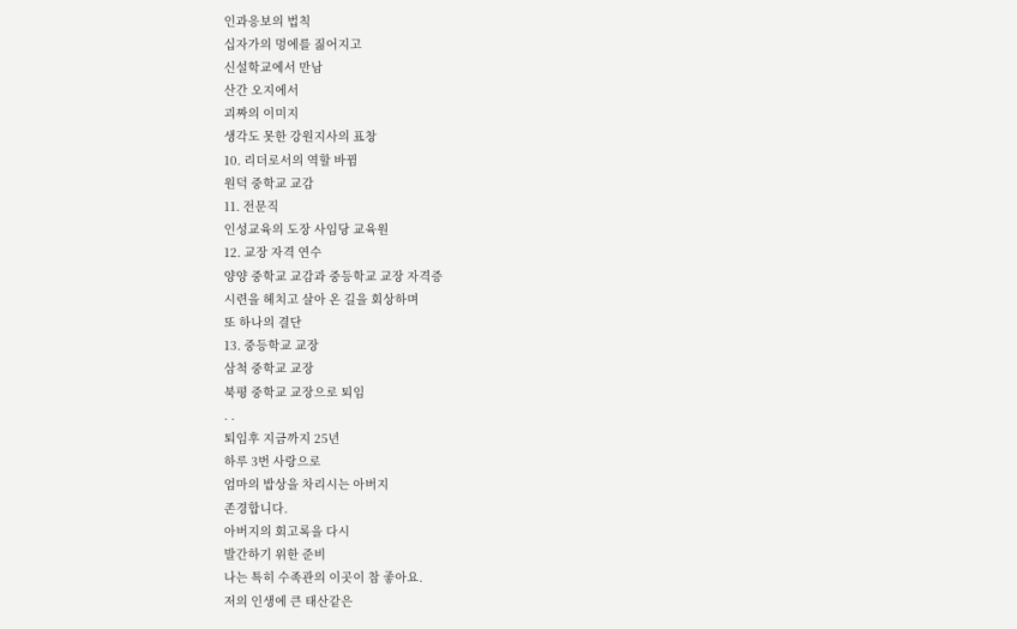인과응보의 법칙
십자가의 멍에를 짊어지고
신설학교에서 만남
산간 오지에서
괴짜의 이미지
생각도 못한 강원지사의 표창
10. 리더로서의 역할 바뀜
원덕 중학교 교감
11. 전문직
인성교육의 도장 사임당 교육원
12. 교장 자격 연수
양양 중학교 교감과 중등학교 교장 자격증
시련을 헤치고 살아 온 길을 회상하며
또 하나의 결단
13. 중등학교 교장
삼척 중학교 교장
북평 중학교 교장으로 퇴임
. .
퇴임후 지금까지 25년
하루 3번 사랑으로
엄마의 밥상을 차리시는 아버지
존경합니다.
아버지의 회고록을 다시
발간하기 위한 준비
나는 특히 수족관의 이곳이 참 좋아요.
저의 인생에 큰 태산같은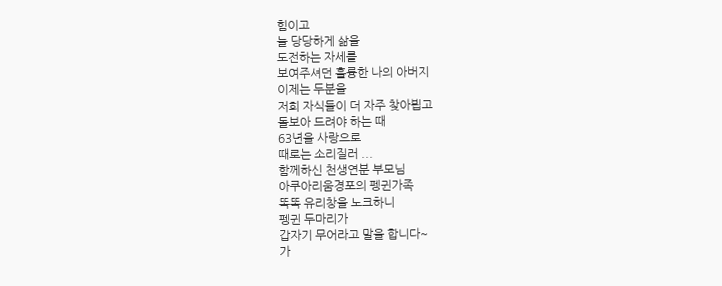힘이고
늘 당당하게 삶을
도전하는 자세를
보여주셔던 훌륭한 나의 아버지
이제는 두분을
저희 자식들이 더 자주 찾아뵙고
돌보아 드려야 하는 때
63년을 사랑으로
때로는 소리질러 ...
함께하신 천생연분 부모님
아쿠아리움경포의 펭귄가족
똑똑 유리창을 노크하니
펭귄 두마리가
갑자기 무어라고 말을 합니다~
가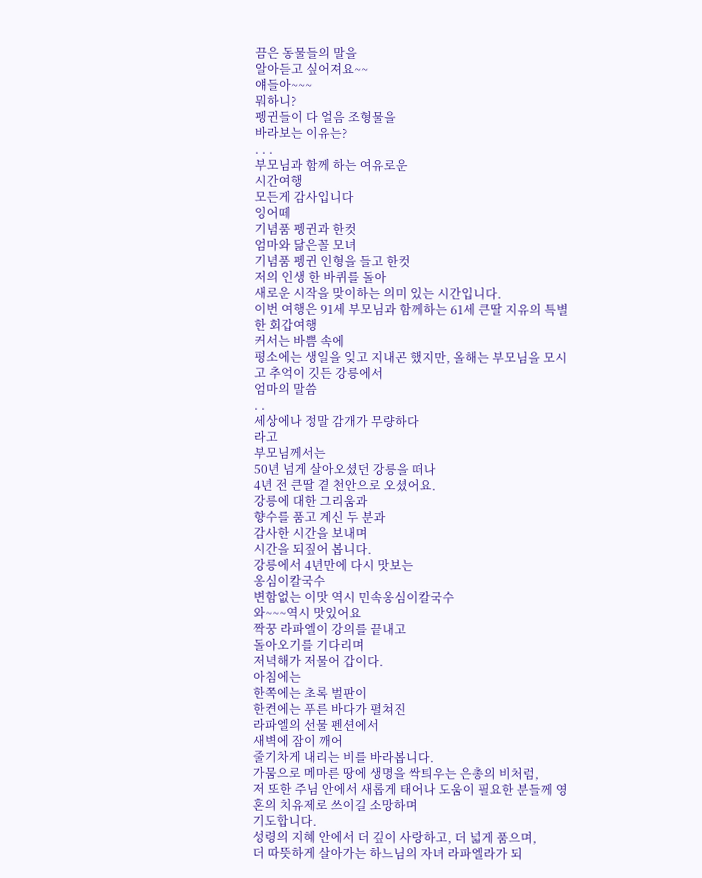끔은 동물들의 말을
알아듣고 싶어져요~~
얘들아~~~
뭐하니?
펭귄들이 다 얼음 조형물을
바라보는 이유는?
. . .
부모님과 함께 하는 여유로운
시간여행
모든게 감사입니다
잉어떼
기념품 펭귄과 한컷
엄마와 닮은꼴 모녀
기념품 펭귄 인형을 들고 한컷
저의 인생 한 바퀴를 돌아
새로운 시작을 맞이하는 의미 있는 시간입니다.
이번 여행은 91세 부모님과 함께하는 61세 큰딸 지유의 특별한 회갑여행
커서는 바쁨 속에
평소에는 생일을 잊고 지내곤 했지만, 올해는 부모님을 모시고 추억이 깃든 강릉에서
엄마의 말씀
. .
세상에나 정말 감개가 무량하다
라고
부모님께서는
50년 넘게 살아오셨던 강릉을 떠나
4년 전 큰딸 곁 천안으로 오셨어요.
강릉에 대한 그리움과
향수를 품고 계신 두 분과
감사한 시간을 보내며
시간을 되짚어 봅니다.
강릉에서 4년만에 다시 맛보는
옹심이칼국수
변함없는 이맛 역시 민속옹심이칼국수
와~~~역시 맛있어요
짝꿍 라파엘이 강의를 끝내고
돌아오기를 기다리며
저녁해가 저물어 갑이다.
아침에는
한쪽에는 초록 벌판이
한켠에는 푸른 바다가 펼쳐진
라파엘의 선물 펜션에서
새벽에 잠이 깨어
줄기차게 내리는 비를 바라봅니다.
가뭄으로 메마른 땅에 생명을 싹틔우는 은총의 비처럼,
저 또한 주님 안에서 새롭게 태어나 도움이 필요한 분들께 영혼의 치유제로 쓰이길 소망하며
기도합니다.
성령의 지혜 안에서 더 깊이 사랑하고, 더 넓게 품으며,
더 따뜻하게 살아가는 하느님의 자녀 라파엘라가 되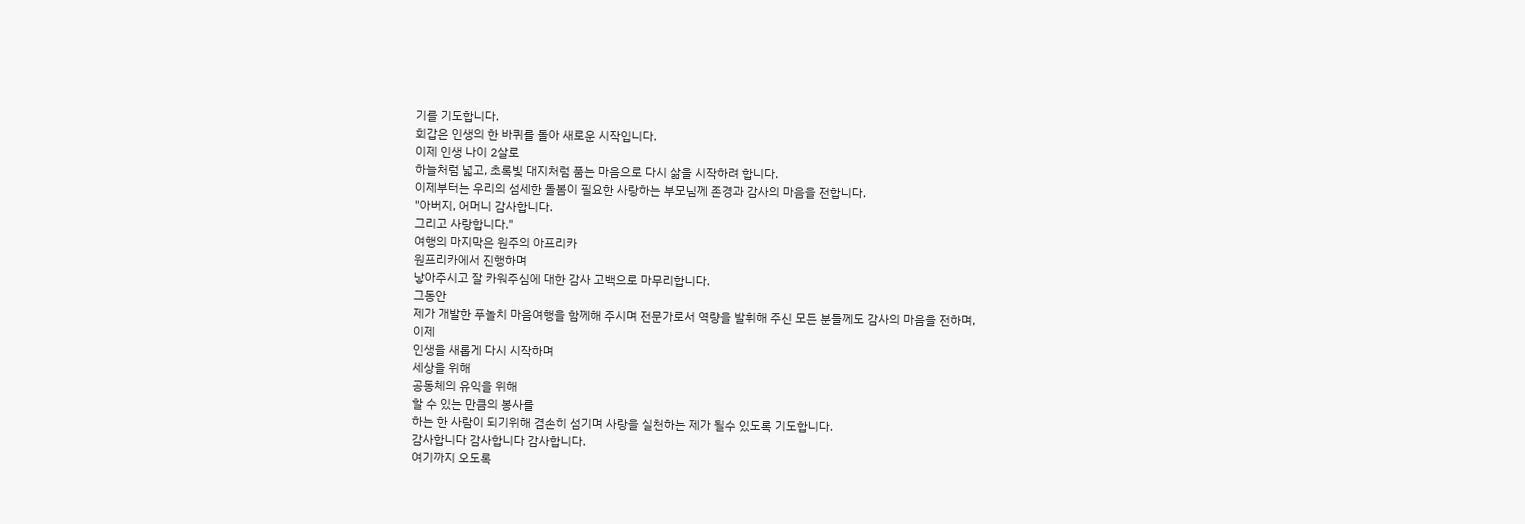기를 기도합니다.
회갑은 인생의 한 바퀴를 돌아 새로운 시작입니다.
이제 인생 나이 2살로
하늘처럼 넓고, 초록빛 대지처럼 품는 마음으로 다시 삶을 시작하려 합니다.
이제부터는 우리의 섬세한 돌봄이 필요한 사랑하는 부모님께 존경과 감사의 마음을 전합니다.
"아버지, 어머니 감사합니다.
그리고 사랑합니다."
여행의 마지막은 원주의 아프리카
원프리카에서 진행하며
낳아주시고 잘 카워주심에 대한 감사 고백으로 마무리합니다.
그동안
제가 개발한 푸놀치 마음여행을 함께해 주시며 전문가로서 역량을 발휘해 주신 모든 분들께도 감사의 마음을 전하며,
이제
인생을 새롭게 다시 시작하며
세상을 위해
공동체의 유익을 위해
할 수 있는 만큼의 봉사를
하는 한 사람이 되기위해 겸손히 섬기며 사랑을 실천하는 제가 될수 있도록 기도합니다.
감사합니다 감사합니다 감사합니다.
여기까지 오도록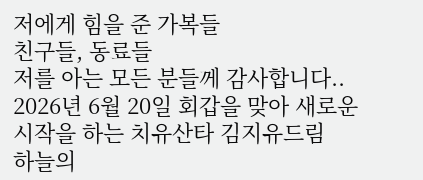저에게 힘을 준 가복들
친구들, 동료들
저를 아는 모든 분들께 감사합니다..
2026년 6월 20일 회갑을 맞아 새로운 시작을 하는 치유산타 김지유드림
하늘의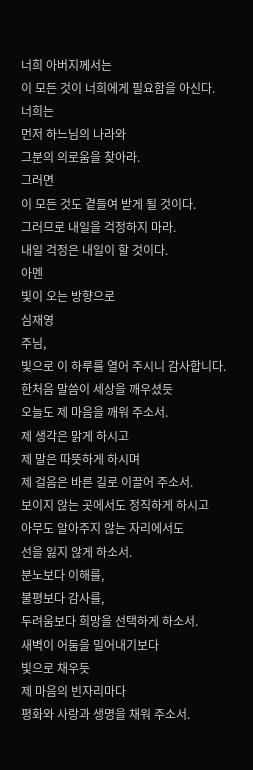너희 아버지께서는
이 모든 것이 너희에게 필요함을 아신다.
너희는
먼저 하느님의 나라와
그분의 의로움을 찾아라.
그러면
이 모든 것도 곁들여 받게 될 것이다.
그러므로 내일을 걱정하지 마라.
내일 걱정은 내일이 할 것이다.
아멘
빛이 오는 방향으로
심재영
주님,
빛으로 이 하루를 열어 주시니 감사합니다.
한처음 말씀이 세상을 깨우셨듯
오늘도 제 마음을 깨워 주소서.
제 생각은 맑게 하시고
제 말은 따뜻하게 하시며
제 걸음은 바른 길로 이끌어 주소서.
보이지 않는 곳에서도 정직하게 하시고
아무도 알아주지 않는 자리에서도
선을 잃지 않게 하소서.
분노보다 이해를,
불평보다 감사를,
두려움보다 희망을 선택하게 하소서.
새벽이 어둠을 밀어내기보다
빛으로 채우듯
제 마음의 빈자리마다
평화와 사랑과 생명을 채워 주소서.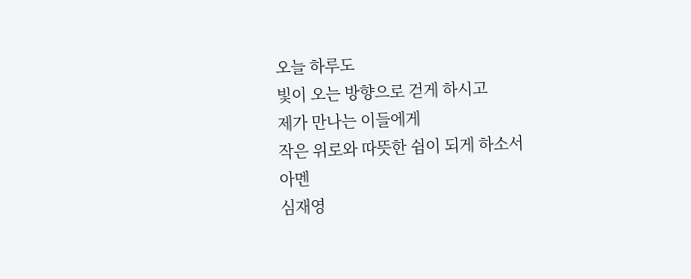오늘 하루도
빛이 오는 방향으로 걷게 하시고
제가 만나는 이들에게
작은 위로와 따뜻한 쉼이 되게 하소서
아멘
심재영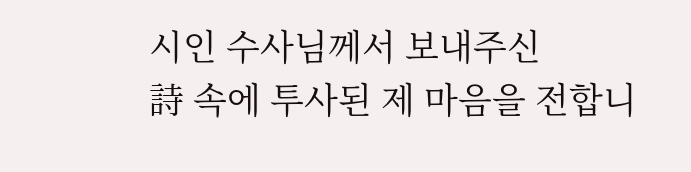시인 수사님께서 보내주신
詩 속에 투사된 제 마음을 전합니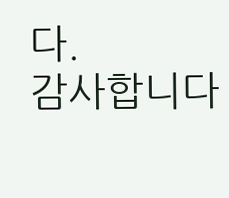다.
감사합니다